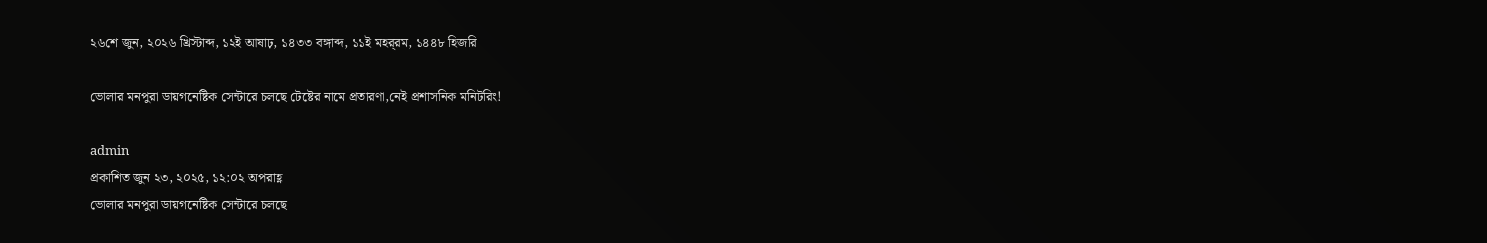২৬শে জুন, ২০২৬ খ্রিস্টাব্দ, ১২ই আষাঢ়, ১৪৩৩ বঙ্গাব্দ, ১১ই মহর্‌রম, ১৪৪৮ হিজরি

ভোলার মনপুরা ডায়গনেষ্টিক সেন্টারে চলছে টেষ্টের নামে প্রতারণা,নেই প্রশাসনিক মনিটরিং!

admin
প্রকাশিত জুন ২৩, ২০২৫, ১২:০২ অপরাহ্ণ
ভোলার মনপুরা ডায়গনেষ্টিক সেন্টারে চলছে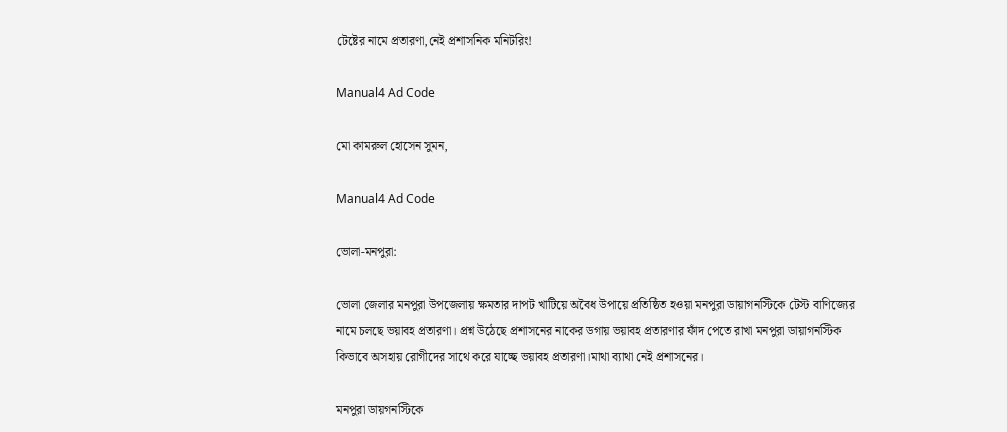টেষ্টের নামে প্রতারণা,নেই প্রশাসনিক মনিটরিং!

Manual4 Ad Code

মো কামরুল হোসেন সুমন,

Manual4 Ad Code

ভোলা-মনপুরা:

ভোলা জেলার মনপুরা উপজেলায় ক্ষমতার দাপট খাটিয়ে অবৈধ উপায়ে প্রতিষ্ঠিত হওয়া মনপুরা ডায়াগনস্টিকে টেস্ট বাণিজ্যের নামে চলছে ভয়াবহ প্রতারণা। প্রশ্ন উঠেছে প্রশাসনের নাকের ডগায় ভয়াবহ প্রতারণার ফাঁদ পেতে রাখা মনপুরা ডায়াগনস্টিক কিভাবে অসহায় রোগীদের সাথে করে যাচ্ছে ভয়াবহ প্রতারণা।মাথা ব্যাথা নেই প্রশাসনের।

মনপুরা ডায়গনস্টিকে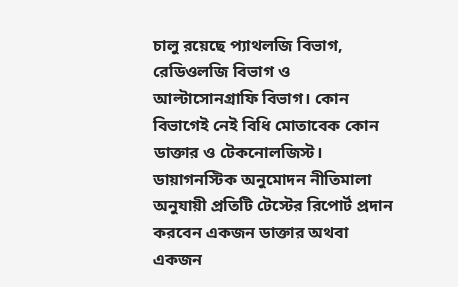চালু রয়েছে প্যাথলজি বিভাগ, রেডিওলজি বিভাগ ও আল্টাসোনগ্রাফি বিভাগ। কোন বিভাগেই নেই বিধি মোতাবেক কোন ডাক্তার ও টেকনোলজিস্ট। ডায়াগনস্টিক অনুমোদন নীতিমালা অনুযায়ী প্রতিটি টেস্টের রিপোর্ট প্রদান করবেন একজন ডাক্তার অথবা একজন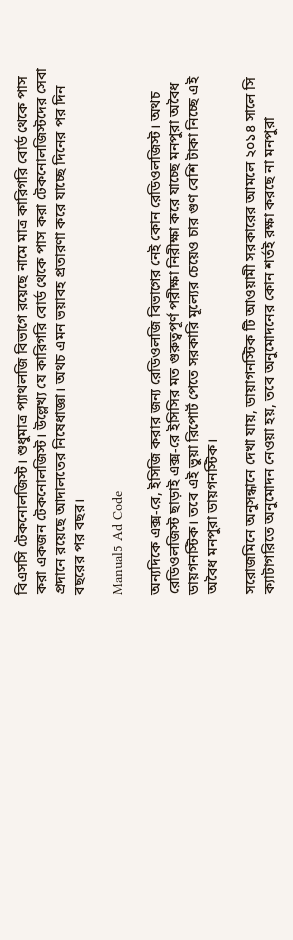বিএসসি টেকনোলজিস্ট। শুধুমাত্র প্যাথলজি বিভাগে রয়েছে নামে মাত্র কারিগরি বোর্ড থেকে পাস করা একজন টেকনোলজিস্ট। উল্লেখ্য যে কারিগরি বোর্ড থেকে পাস করা টেকনোলজিস্টদের সেবা প্রদানে রয়েছে আদালতের নিষেধাজ্ঞা। অথচ এমন ভয়াবহ প্রতারণা করে যাচ্ছে দিনের পর দিন বছরের পর বছর।

Manual5 Ad Code

অন্যদিকে এক্স-রে, ইসিজি করার জন্য রেডিওলজি বিভাগের নেই কোন রেডিওলজিস্ট। অথচ রেডিওলজিস্ট ছাড়াই এক্স-রে ইসিসির মত গুরুত্বপূর্ণ পরীক্ষা নিরীক্ষা করে যাচ্ছে মনপুরা অবৈধ ডায়গনস্টিক। তবে এই ভুয়া রিপোর্ট পেতে সরকারি মূল্যের চেয়েও চার গুণ বেশি টাকা নিচ্ছে এই অবৈধ মনপুরা ডায়গনস্টিক।

সরোজমিনে অনুসন্ধানে দেখা যায়, ডায়াগনস্টিক টি আওয়ামী সরকারের আমলে ২০১৪ সালে সি ক্যাটাগরিতে অনুমোদন নেওয়া হয়, তবে অনুমোদনের কোন শর্তই রক্ষা করছে না মনপুরা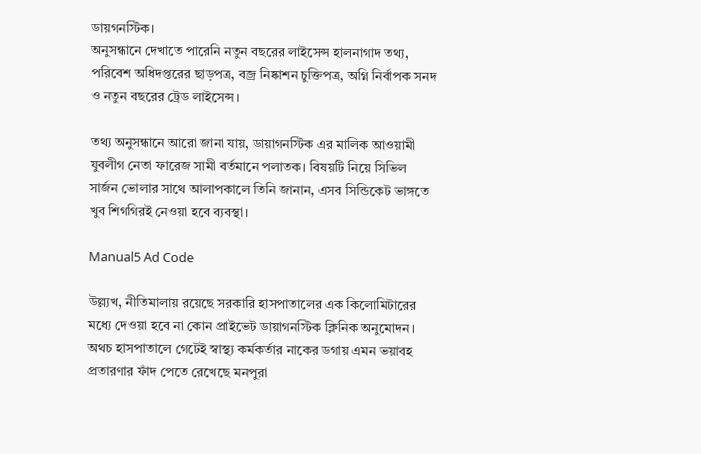ডায়গনস্টিক।
অনুসন্ধানে দেখাতে পারেনি নতুন বছরের লাইসেন্স হালনাগাদ তথ্য, পরিবেশ অধিদপ্তরের ছাড়পত্র, বজ্র নিষ্কাশন চুক্তিপত্র, অগ্নি নির্বাপক সনদ ও নতুন বছরের ট্রেড লাইসেন্স।

তথ্য অনুসন্ধানে আরো জানা যায়, ডায়াগনস্টিক এর মালিক আওয়ামী যুবলীগ নেতা ফারেজ সামী বর্তমানে পলাতক। বিষয়টি নিয়ে সিভিল সার্জন ভোলার সাথে আলাপকালে তিনি জানান, এসব সিন্ডিকেট ভাঙ্গতে খুব শিগগিরই নেওয়া হবে ব্যবস্থা।

Manual5 Ad Code

উল্ল্যখ, নীতিমালায় রয়েছে সরকারি হাসপাতালের এক কিলোমিটারের মধ্যে দেওয়া হবে না কোন প্রাইভেট ডায়াগনস্টিক ক্লিনিক অনুমোদন। অথচ হাসপাতালে গেটেই স্বাস্থ্য কর্মকর্তার নাকের ডগায় এমন ভয়াবহ প্রতারণার ফাঁদ পেতে রেখেছে মনপুরা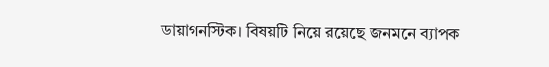ডায়াগনস্টিক। বিষয়টি নিয়ে রয়েছে জনমনে ব্যাপক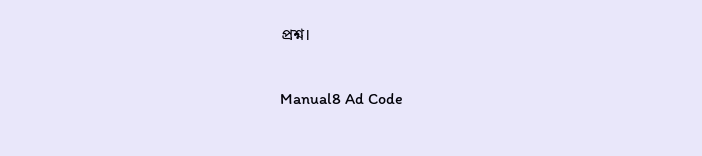প্রশ্ন।

Manual8 Ad Code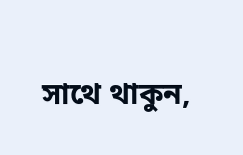সাথে থাকুন,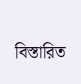বিস্তারিত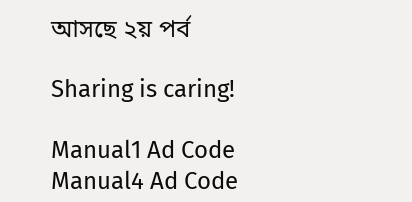আসছে ২য় পর্ব

Sharing is caring!

Manual1 Ad Code
Manual4 Ad Code